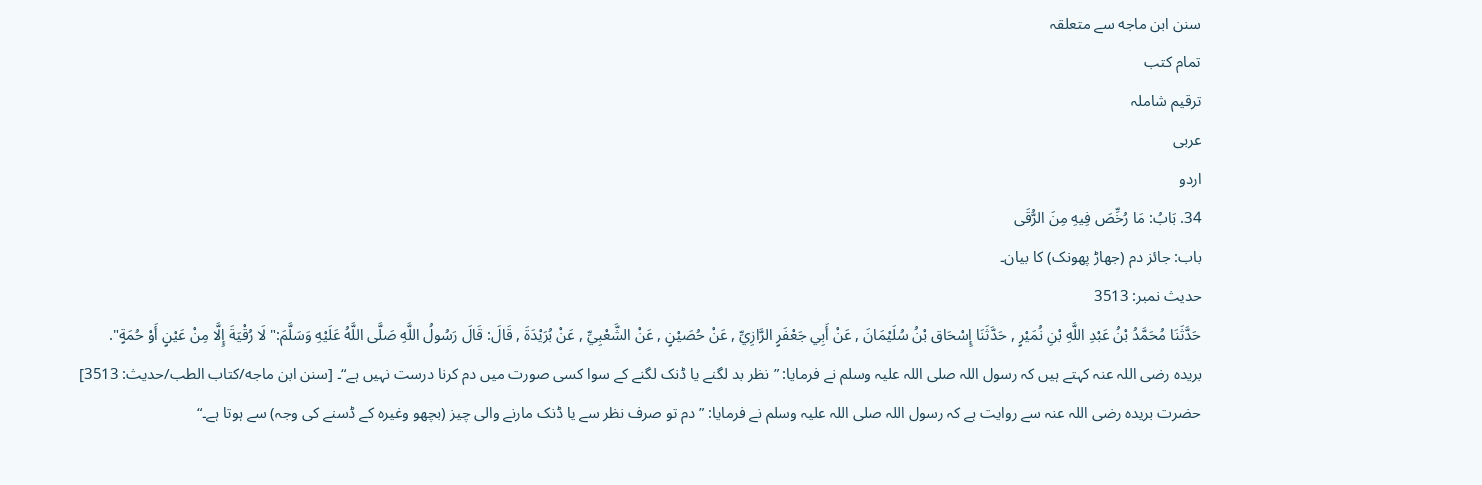سنن ابن ماجه سے متعلقہ
تمام کتب
ترقیم شاملہ
عربی
اردو
34. بَابُ: مَا رُخِّصَ فِيهِ مِنَ الرُّقَى
باب: جائز دم (جھاڑ پھونک) کا بیان۔
حدیث نمبر: 3513
حَدَّثَنَا مُحَمَّدُ بْنُ عَبْدِ اللَّهِ بْنِ نُمَيْرٍ , حَدَّثَنَا إِسْحَاق بْنُ سُلَيْمَانَ , عَنْ أَبِي جَعْفَرٍ الرَّازِيِّ , عَنْ حُصَيْنٍ , عَنْ الشَّعْبِيِّ , عَنْ بُرَيْدَةَ , قَالَ: قَالَ رَسُولُ اللَّهِ صَلَّى اللَّهُ عَلَيْهِ وَسَلَّمَ:" لَا رُقْيَةَ إِلَّا مِنْ عَيْنٍ أَوْ حُمَةٍ".
بریدہ رضی اللہ عنہ کہتے ہیں کہ رسول اللہ صلی اللہ علیہ وسلم نے فرمایا: ”نظر بد لگنے یا ڈنک لگنے کے سوا کسی صورت میں دم کرنا درست نہیں ہے“۔ [سنن ابن ماجه/كتاب الطب/حدیث: 3513]
حضرت بریدہ رضی اللہ عنہ سے روایت ہے کہ رسول اللہ صلی اللہ علیہ وسلم نے فرمایا: ”دم تو صرف نظر سے یا ڈنک مارنے والی چیز (بچھو وغیرہ کے ڈسنے کی وجہ) سے ہوتا ہے۔“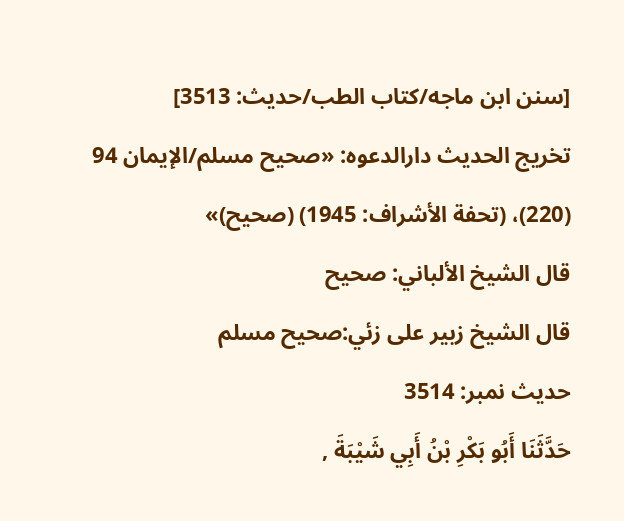[سنن ابن ماجه/كتاب الطب/حدیث: 3513]
تخریج الحدیث دارالدعوہ: «صحیح مسلم/الإیمان 94 (220)، (تحفة الأشراف: 1945) (صحیح)»
قال الشيخ الألباني: صحيح
قال الشيخ زبير على زئي:صحيح مسلم
حدیث نمبر: 3514
حَدَّثَنَا أَبُو بَكْرِ بْنُ أَبِي شَيْبَةَ ,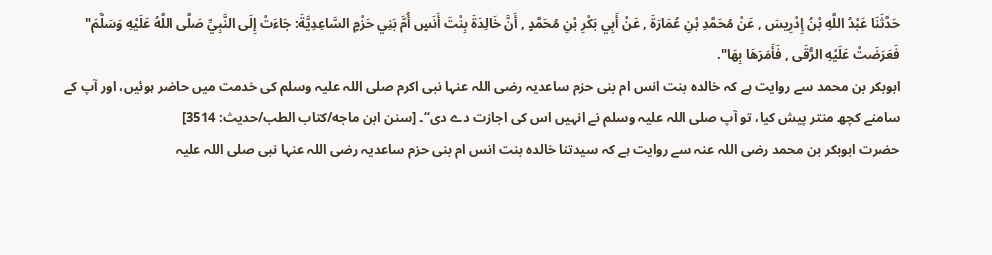حَدَّثَنَا عَبْدُ اللَّهِ بْنُ إِدْرِيسَ , عَنْ مُحَمَّدِ بْنِ عُمَارَةَ , عَنْ أَبِي بَكْرِ بْنِ مُحَمَّدٍ , أَنَّ خَالِدَةَ بِنْتَ أَنَسٍ أُمَّ بَنِي حَزْمٍ السَّاعِدِيَّةَ: جَاءَتْ إِلَى النَّبِيِّ صَلَّى اللَّهُ عَلَيْهِ وَسَلَّمَ" فَعَرَضَتْ عَلَيْهِ الرُّقَى , فَأَمَرَهَا بِهَا".
ابوبکر بن محمد سے روایت ہے کہ خالدہ بنت انس ام بنی حزم ساعدیہ رضی اللہ عنہا نبی اکرم صلی اللہ علیہ وسلم کی خدمت میں حاضر ہوئیں، اور آپ کے سامنے کچھ منتر پیش کیا، تو آپ صلی اللہ علیہ وسلم نے انہیں اس کی اجازت دے دی“۔ [سنن ابن ماجه/كتاب الطب/حدیث: 3514]
حضرت ابوبکر بن محمد رضی اللہ عنہ سے روایت ہے کہ سیدتنا خالدہ بنت انس ام بنی حزم ساعدیہ رضی اللہ عنہا نبی صلی اللہ علیہ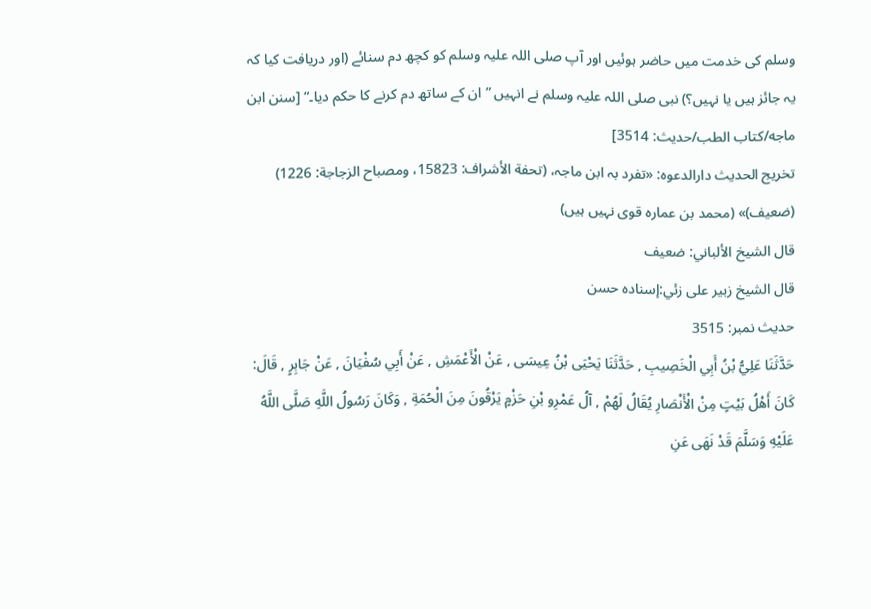وسلم کی خدمت میں حاضر ہوئیں اور آپ صلی اللہ علیہ وسلم کو کچھ دم سنائے (اور دریافت کیا کہ یہ جائز ہیں یا نہیں؟) نبی صلی اللہ علیہ وسلم نے انہیں ”ان کے ساتھ دم کرنے کا حکم دیا۔“ [سنن ابن ماجه/كتاب الطب/حدیث: 3514]
تخریج الحدیث دارالدعوہ: «تفرد بہ ابن ماجہ، (تحفة الأشراف: 15823، ومصباح الزجاجة: 1226) (ضعیف)» (محمد بن عمارہ قوی نہیں ہیں)
قال الشيخ الألباني: ضعيف
قال الشيخ زبير على زئي:إسناده حسن
حدیث نمبر: 3515
حَدَّثَنَا عَلِيُّ بْنُ أَبِي الْخَصِيبِ , حَدَّثَنَا يَحْيَى بْنُ عِيسَى , عَنْ الْأَعْمَشِ , عَنْ أَبِي سُفْيَانَ , عَنْ جَابِرٍ , قَالَ: كَانَ أَهْلُ بَيْتٍ مِنْ الْأَنْصَارِ يُقَالُ لَهُمْ , آلُ عَمْرِو بْنِ حَزْمٍ يَرْقُونَ مِنَ الْحُمَةِ , وَكَانَ رَسُولُ اللَّهِ صَلَّى اللَّهُ عَلَيْهِ وَسَلَّمَ قَدْ نَهَى عَنِ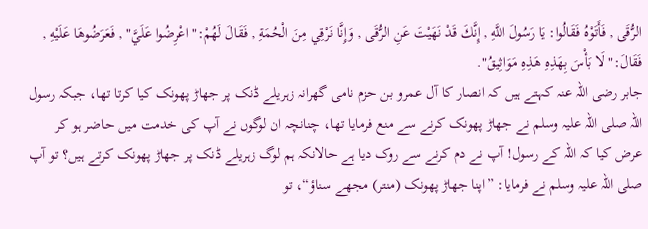الرُّقَى , فَأَتَوْهُ فَقَالُوا: يَا رَسُولَ اللَّهِ , إِنَّكَ قَدْ نَهَيْتَ عَنِ الرُّقَى , وَإِنَّا نَرْقِي مِنَ الْحُمَةِ , فَقَالَ لَهُمْ:" اعْرِضُوا عَلَيَّ" , فَعَرَضُوهَا عَلَيْهِ , فَقَالَ:" لَا بَأْسَ بِهَذِهِ هَذِهِ مَوَاثِيقُ".
جابر رضی اللہ عنہ کہتے ہیں کہ انصار کا آل عمرو بن حزم نامی گھرانہ زہریلے ڈنک پر جھاڑ پھونک کیا کرتا تھا، جبکہ رسول اللہ صلی اللہ علیہ وسلم نے جھاڑ پھونک کرنے سے منع فرمایا تھا، چنانچہ ان لوگوں نے آپ کی خدمت میں حاضر ہو کر عرض کیا کہ اللہ کے رسول! آپ نے دم کرنے سے روک دیا ہے حالانکہ ہم لوگ زہریلے ڈنک پر جھاڑ پھونک کرتے ہیں؟ تو آپ صلی اللہ علیہ وسلم نے فرمایا: ”اپنا جھاڑ پھونک (منتر) مجھے سناؤ“، تو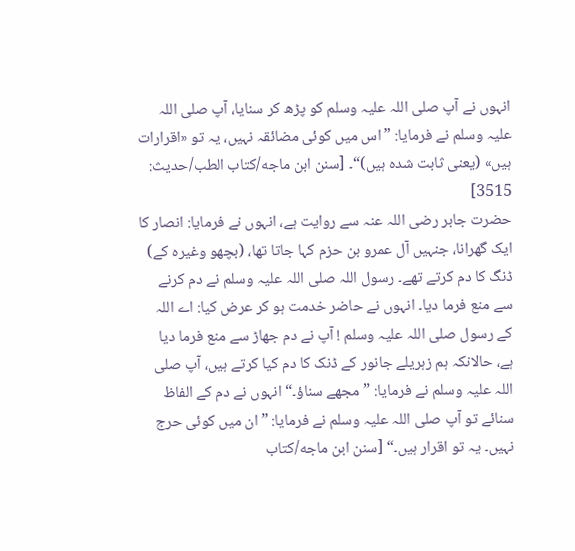انہوں نے آپ صلی اللہ علیہ وسلم کو پڑھ کر سنایا، آپ صلی اللہ علیہ وسلم نے فرمایا: ”اس میں کوئی مضائقہ نہیں، یہ تو «اقرارات ہیں» (یعنی ثابت شدہ ہیں)“۔ [سنن ابن ماجه/كتاب الطب/حدیث: 3515]
حضرت جابر رضی اللہ عنہ سے روایت ہے، انہوں نے فرمایا: انصار کا ایک گھرانا، جنہیں آل عمرو بن حزم کہا جاتا تھا، (بچھو وغیرہ کے) ڈنگ کا دم کرتے تھے۔ رسول اللہ صلی اللہ علیہ وسلم نے دم کرنے سے منع فرما دیا۔ انہوں نے حاضر خدمت ہو کر عرض کیا: اے اللہ کے رسول صلی اللہ علیہ وسلم ! آپ نے دم جھاڑ سے منع فرما دیا ہے، حالانکہ ہم زہریلے جانور کے ڈنک کا دم کیا کرتے ہیں، آپ صلی اللہ علیہ وسلم نے فرمایا: ”مجھے سناؤ۔“ انہوں نے دم کے الفاظ سنائے تو آپ صلی اللہ علیہ وسلم نے فرمایا: ”ان میں کوئی حرج نہیں۔ یہ تو اقرار ہیں۔“ [سنن ابن ماجه/كتاب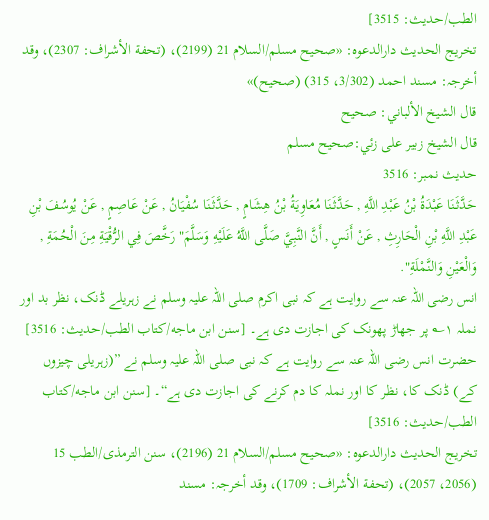الطب/حدیث: 3515]
تخریج الحدیث دارالدعوہ: «صحیح مسلم/السلام 21 (2199)، (تحفة الأشراف: 2307)، وقد أخرجہ: مسند احمد (3/302، 315) (صحیح)»
قال الشيخ الألباني: صحيح
قال الشيخ زبير على زئي:صحيح مسلم
حدیث نمبر: 3516
حَدَّثَنَا عَبْدَةُ بْنُ عَبْدِ اللَّهِ , حَدَّثَنَا مُعَاوِيَةُ بْنُ هِشَامٍ , حَدَّثَنَا سُفْيَانُ , عَنْ عَاصِمٍ , عَنْ يُوسُفَ بْنِ عَبْدِ اللَّهِ بْنِ الْحَارِثِ , عَنْ أَنَسٍ , أَنَّ النَّبِيَّ صَلَّى اللَّهُ عَلَيْهِ وَسَلَّمَ" رَخَّصَ فِي الرُّقْيَةِ مِنَ الْحُمَةِ , وَالْعَيْنِ وَالنَّمْلَةِ".
انس رضی اللہ عنہ سے روایت ہے کہ نبی اکرم صلی اللہ علیہ وسلم نے زہریلے ڈنک، نظر بد اور نملہ ۱؎ پر جھاڑ پھونک کی اجازت دی ہے۔ [سنن ابن ماجه/كتاب الطب/حدیث: 3516]
حضرت انس رضی اللہ عنہ سے روایت ہے کہ نبی صلی اللہ علیہ وسلم نے ”(زہریلی چیزوں کے) ڈنک کا، نظر کا اور نملہ کا دم کرنے کی اجازت دی ہے“۔ [سنن ابن ماجه/كتاب الطب/حدیث: 3516]
تخریج الحدیث دارالدعوہ: «صحیح مسلم/السلام 21 (2196)، سنن الترمذی/الطب 15 (2056، 2057)، (تحفة الأشراف: 1709)، وقد أخرجہ: مسند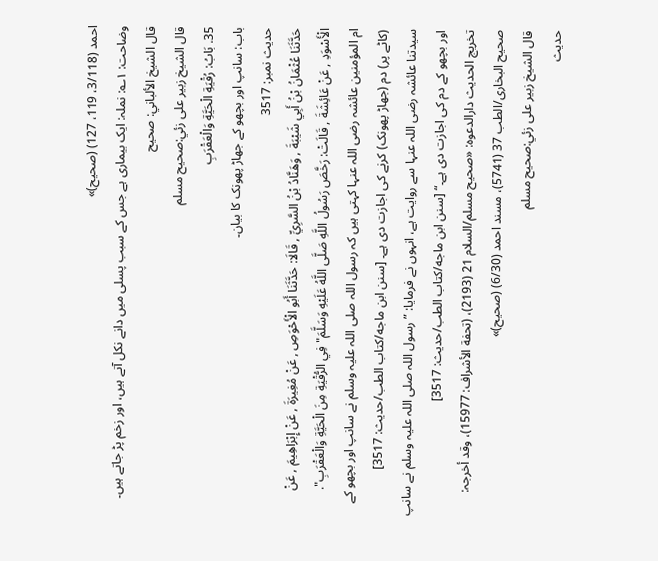احمد (3/118، 119، 127) (صحیح)»
وضاحت: ۱؎: نملہ: ایک بیماری ہے جس کے سبب پسلی میں دانے نکل آتے ہیں، اور زخم پڑ جاتے ہیں۔
قال الشيخ الألباني: صحيح
قال الشيخ زبير على زئي:صحيح مسلم
35. بَابُ: رُقْيَةِ الْحَيَّةِ وَالْعَقْرَبِ
باب: سانپ اور بچھو کے جھاڑ پھونک کا بیان۔
حدیث نمبر: 3517
حَدَّثَنَا عُثْمَانُ بْنُ أَبِي شَيْبَةَ , وَهَنَّادُ بْنُ السَّرِيِّ , قَالَا: حَدَّثَنَا أَبُو الْأَحْوَصِ , عَنْ مُغِيرَةَ , عَنْ إِبْرَاهِيمَ , عَنْ الْأَسْوَدِ , عَنْ عَائِشَةَ , قَالَتْ: رَخَّصَ رَسُولُ اللَّهِ صَلَّى اللَّهُ عَلَيْهِ وَسَلَّمَ" فِي الرُّقْيَةِ مِنَ الْحَيَّةِ وَالْعَقْرَبِ".
ام المؤمنین عائشہ رضی اللہ عنہا کہتی ہیں کہ رسول اللہ صلی اللہ علیہ وسلم نے سانپ اور بچھو کے (کاٹے پر) دم (جھاڑ پھونک) کرنے کی اجازت دی ہے۔ [سنن ابن ماجه/كتاب الطب/حدیث: 3517]
سیدتنا عائشہ رضی اللہ عنہا سے روایت ہے، انہوں نے فرمایا: ”رسول اللہ صلی اللہ علیہ وسلم نے سانپ اور بچھو کے دم کی اجازت دی ہے۔“ [سنن ابن ماجه/كتاب الطب/حدیث: 3517]
تخریج الحدیث دارالدعوہ: «صحیح مسلم/السلام 21 (2193)، (تحفة الأشراف: 15977)، وقد أخرجہ: صحیح البخاری/الطب 37 (5741)، مسند احمد (6/30) (صحیح)»
قال الشيخ زبير على زئي:صحيح مسلم
حدیث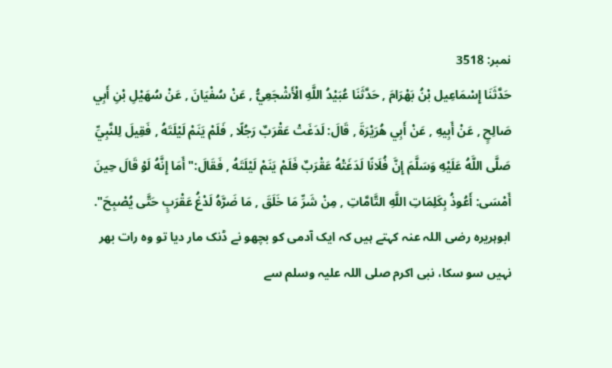نمبر: 3518
حَدَّثَنَا إِسْمَاعِيل بْنُ بَهْرَامَ , حَدَّثَنَا عُبَيْدُ اللَّهِ الْأَشْجَعِيُّ , عَنْ سُفْيَانَ , عَنْ سُهَيْلِ بْنِ أَبِي صَالِحٍ , عَنْ أَبِيهِ , عَنْ أَبِي هُرَيْرَةَ , قَالَ: لَدَغَتْ عَقْرَبٌ رَجُلًا , فَلَمْ يَنَمْ لَيْلَتَهُ , فَقِيلَ لِلنَّبِيِّ صَلَّى اللَّهُ عَلَيْهِ وَسَلَّمَ إِنَّ فُلَانًا لَدَغَتْهُ عَقْرَبٌ فَلَمْ يَنَمْ لَيْلَتَهُ , فَقَالَ:" أَمَا إِنَّهُ لَوْ قَالَ حِينَ أَمْسَى: أَعُوذُ بِكَلِمَاتِ اللَّهِ التَّامَّاتِ , مِنْ شَرِّ مَا خَلَقَ , مَا ضَرَّهُ لَدْغُ عَقْرَبٍ حَتَّى يُصْبِحَ".
ابوہریرہ رضی اللہ عنہ کہتے ہیں کہ ایک آدمی کو بچھو نے ڈنک مار دیا تو وہ رات بھر نہیں سو سکا، نبی اکرم صلی اللہ علیہ وسلم سے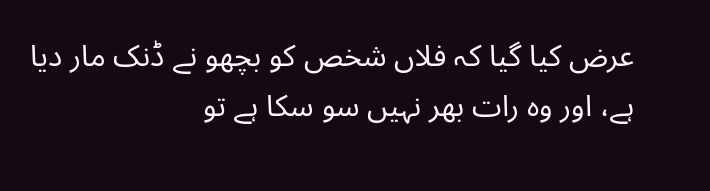عرض کیا گیا کہ فلاں شخص کو بچھو نے ڈنک مار دیا ہے، اور وہ رات بھر نہیں سو سکا ہے تو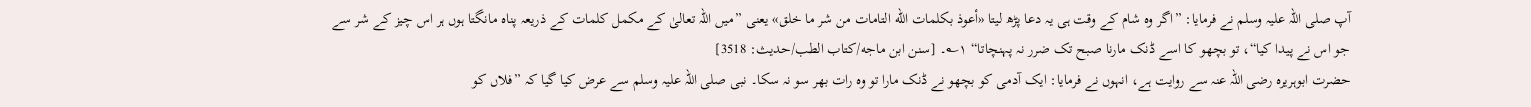آپ صلی اللہ علیہ وسلم نے فرمایا: ”اگر وہ شام کے وقت ہی یہ دعا پڑھ لیتا «أعوذ بكلمات الله التامات من شر ما خلق» یعنی ”میں اللہ تعالیٰ کے مکمل کلمات کے ذریعہ پناہ مانگتا ہوں ہر اس چیز کے شر سے جو اس نے پیدا کیا“، تو بچھو کا اسے ڈنک مارنا صبح تک ضرر نہ پہنچاتا“ ۱؎۔ [سنن ابن ماجه/كتاب الطب/حدیث: 3518]
حضرت ابوہریرہ رضی اللہ عنہ سے روایت ہے، انہوں نے فرمایا: ایک آدمی کو بچھو نے ڈنک مارا تو وہ رات بھر سو نہ سکا۔ نبی صلی اللہ علیہ وسلم سے عرض کیا گیا کہ ”فلاں کو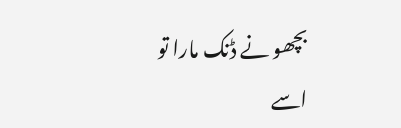بچھو نے ڈنک مارا تو اسے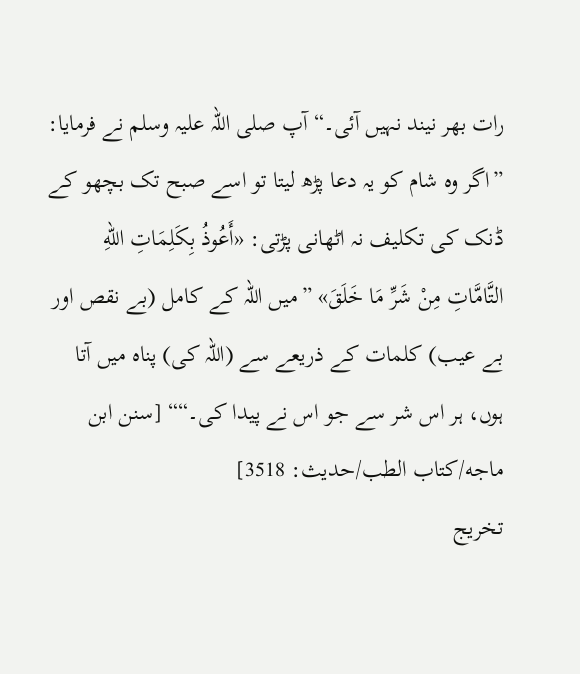رات بھر نیند نہیں آئی۔“ آپ صلی اللہ علیہ وسلم نے فرمایا: ”اگر وہ شام کو یہ دعا پڑھ لیتا تو اسے صبح تک بچھو کے ڈنک کی تکلیف نہ اٹھانی پڑتی: «أَعُوذُ بِكَلِمَاتِ اللهِ التَّامَّاتِ مِنْ شَرِّ مَا خَلَقَ» ”میں اللہ کے کامل (بے نقص اور بے عیب) کلمات کے ذریعے سے (اللہ کی) پناہ میں آتا ہوں، ہر اس شر سے جو اس نے پیدا کی۔““ [سنن ابن ماجه/كتاب الطب/حدیث: 3518]
تخریج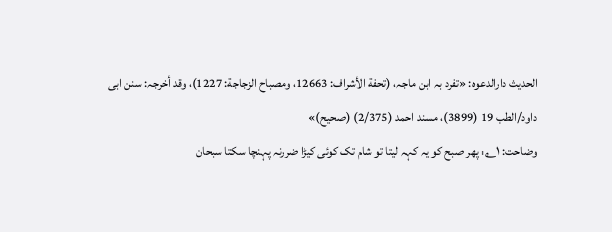الحدیث دارالدعوہ: «تفرد بہ ابن ماجہ، (تحفة الأشراف: 12663، ومصباح الزجاجة: 1227)، وقد أخرجہ: سنن ابی داود/الطب 19 (3899)، مسند احمد (2/375) (صحیح)»
وضاحت: ۱؎: پھر صبح کو یہ کہہ لیتا تو شام تک کوئی کیڑا ضررنہ پہنچا سکتا سبحان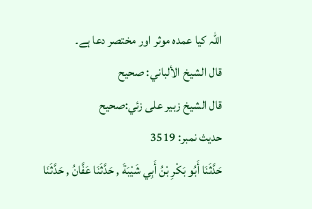اللہ کیا عمدہ موثر اور مختصر دعا ہے۔
قال الشيخ الألباني: صحيح
قال الشيخ زبير على زئي:صحيح
حدیث نمبر: 3519
حَدَّثَنَا أَبُو بَكْرِ بْنُ أَبِي شَيْبَةَ , حَدَّثَنَا عَفَّانُ , حَدَّثَنَا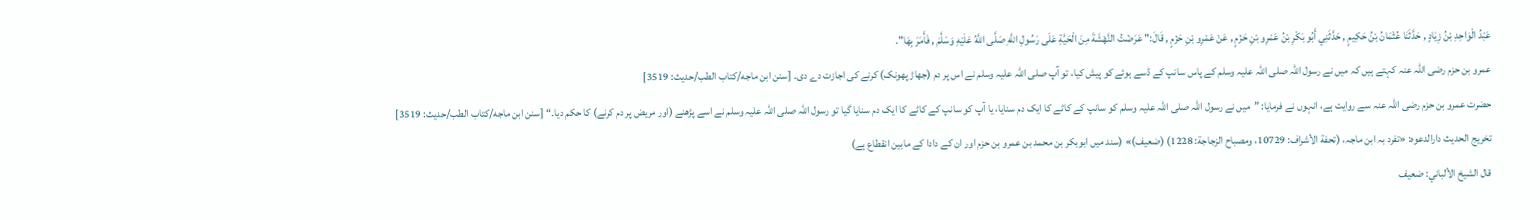عَبْدُ الْوَاحِدِ بْنُ زِيَادٍ , حَدَّثَنَا عُثْمَانُ بْنُ حَكِيمٍ , حَدَّثَنِي أَبُو بَكْرِ بْنُ عَمْرِو بْنِ حَزْمٍ , عَنْ عَمْرِو بْنِ حَزْمٍ , قَالَ:" عَرَضْتُ النَّهْشَةَ مِنَ الْحَيَّةِ عَلَى رَسُولِ اللَّهِ صَلَّى اللَّهُ عَلَيْهِ وَسَلَّمَ , فَأَمَرَ بِهَا".
عمرو بن حزم رضی اللہ عنہ کہتے ہیں کہ میں نے رسول اللہ صلی اللہ علیہ وسلم کے پاس سانپ کے ڈسے ہوئے کو پیش کیا، تو آپ صلی اللہ علیہ وسلم نے اس پر دم (جھاڑ پھونک) کرنے کی اجازت دے دی۔ [سنن ابن ماجه/كتاب الطب/حدیث: 3519]
حضرت عمرو بن حزم رضی اللہ عنہ سے روایت ہے، انہوں نے فرمایا: ”میں نے رسول اللہ صلی اللہ علیہ وسلم کو سانپ کے کاٹے کا ایک دم سنایا، یا آپ کو سانپ کے کاٹے کا ایک دم سنایا گیا تو رسول اللہ صلی اللہ علیہ وسلم نے اسے پڑھنے (اور مریض پر دم کرنے) کا حکم دیا۔“ [سنن ابن ماجه/كتاب الطب/حدیث: 3519]
تخریج الحدیث دارالدعوہ: «تفرد بہ ابن ماجہ، (تحفة الأشراف: 10729، ومصباح الزجاجة: 1228) (ضعیف)» (سند میں ابوبکر بن محمد بن عمرو بن حزم اور ان کے دادا کے مابین انقطاع ہے)
قال الشيخ الألباني: ضعيف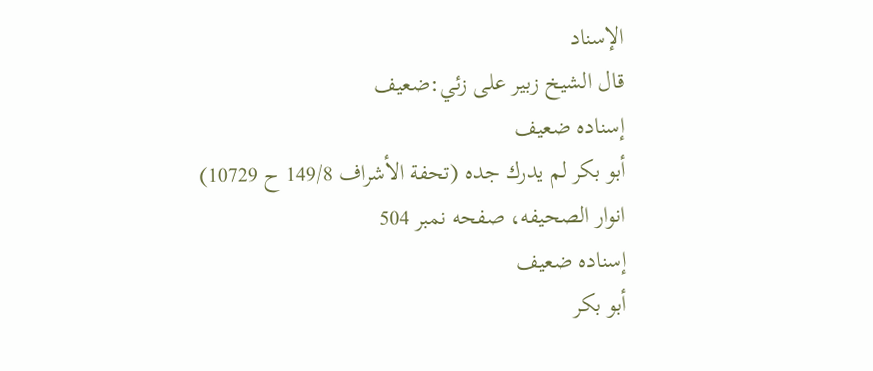الإسناد
قال الشيخ زبير على زئي:ضعيف
إسناده ضعيف
أبو بكر لم يدرك جده (تحفة الأشراف 149/8 ح 10729)
انوار الصحيفه، صفحه نمبر 504
إسناده ضعيف
أبو بكر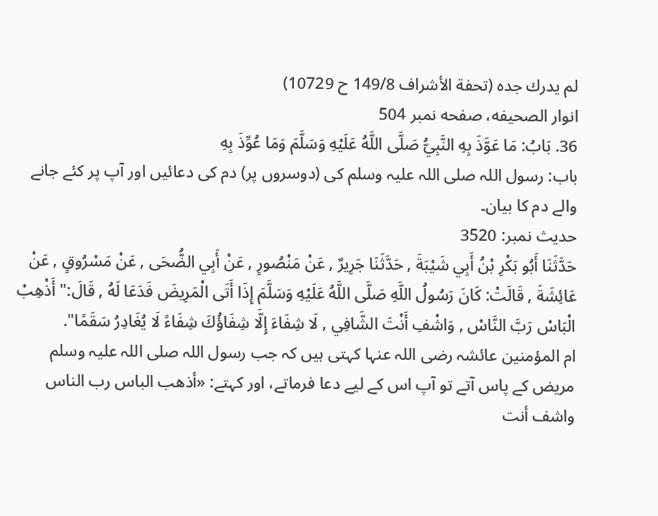لم يدرك جده (تحفة الأشراف 149/8 ح 10729)
انوار الصحيفه، صفحه نمبر 504
36. بَابُ: مَا عَوَّذَ بِهِ النَّبِيُّ صَلَّى اللَّهُ عَلَيْهِ وَسَلَّمَ وَمَا عُوِّذَ بِهِ
باب: رسول اللہ صلی اللہ علیہ وسلم کی (دوسروں پر) دم کی دعائیں اور آپ پر کئے جانے والے دم کا بیان۔
حدیث نمبر: 3520
حَدَّثَنَا أَبُو بَكْرِ بْنُ أَبِي شَيْبَةَ , حَدَّثَنَا جَرِيرٌ , عَنْ مَنْصُورٍ , عَنْ أَبِي الضُّحَى , عَنْ مَسْرُوقٍ , عَنْ عَائِشَةَ , قَالَتْ: كَانَ رَسُولُ اللَّهِ صَلَّى اللَّهُ عَلَيْهِ وَسَلَّمَ إِذَا أَتَى الْمَرِيضَ فَدَعَا لَهُ , قَالَ:" أَذْهِبْ الْبَاسْ رَبَّ النَّاسْ , وَاشْفِ أَنْتَ الشَّافِي , لَا شِفَاءَ إِلَّا شِفَاؤُكَ شِفَاءً لَا يُغَادِرُ سَقَمًا".
ام المؤمنین عائشہ رضی اللہ عنہا کہتی ہیں کہ جب رسول اللہ صلی اللہ علیہ وسلم مریض کے پاس آتے تو آپ اس کے لیے دعا فرماتے، اور کہتے: «أذهب الباس رب الناس واشف أنت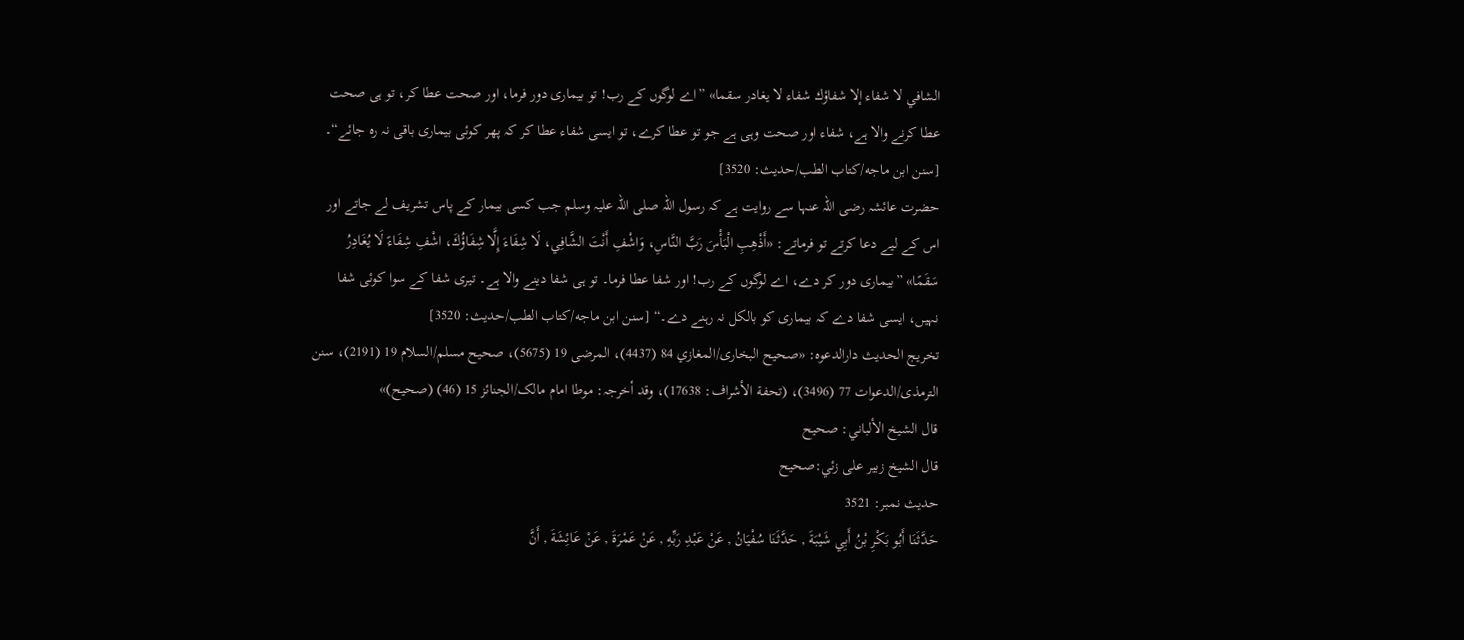الشافي لا شفاء إلا شفاؤك شفاء لا يغادر سقما» ”اے لوگوں کے رب! تو بیماری دور فرما، اور صحت عطا کر، تو ہی صحت عطا کرنے والا ہے، شفاء اور صحت وہی ہے جو تو عطا کرے، تو ایسی شفاء عطا کر کہ پھر کوئی بیماری باقی نہ رہ جائے“۔ [سنن ابن ماجه/كتاب الطب/حدیث: 3520]
حضرت عائشہ رضی اللہ عنہا سے روایت ہے کہ رسول اللہ صلی اللہ علیہ وسلم جب کسی بیمار کے پاس تشریف لے جاتے اور اس کے لیے دعا کرتے تو فرماتے: «أَذْهِبِ الْبَأْسَ رَبَّ النَّاسِ، وَاشْفِ أَنْتَ الشَّافِي، لَا شِفَاءَ إِلَّا شِفَاؤُكَ، اشْفِ شِفَاءً لَا يُغَادِرُ سَقَمًا» ”بیماری دور کر دے، اے لوگوں کے رب! اور شفا عطا فرما۔ تو ہی شفا دینے والا ہے۔ تیری شفا کے سوا کوئی شفا نہیں، ایسی شفا دے کہ بیماری کو بالکل نہ رہنے دے۔“ [سنن ابن ماجه/كتاب الطب/حدیث: 3520]
تخریج الحدیث دارالدعوہ: «صحیح البخاری/المغازي 84 (4437)، المرضی 19 (5675)، صحیح مسلم/السلام 19 (2191)، سنن الترمذی/الدعوات 77 (3496)، (تحفة الأشراف: 17638)، وقد أخرجہ: موطا امام مالک/الجنائز 15 (46) (صحیح)»
قال الشيخ الألباني: صحيح
قال الشيخ زبير على زئي:صحيح
حدیث نمبر: 3521
حَدَّثَنَا أَبُو بَكْرِ بْنُ أَبِي شَيْبَةَ , حَدَّثَنَا سُفْيَانُ , عَنْ عَبْدِ رَبِّهِ , عَنْ عَمْرَةَ , عَنْ عَائِشَةَ , أَنَّ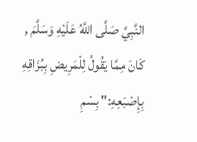النَّبِيَّ صَلَّى اللَّهُ عَلَيْهِ وَسَلَّمَ , كَانَ مِمَّا يَقُولُ لِلْمَرِيضِ بِبُزَاقِهِ بِإِصْبَعِهِ:" بِسْمِ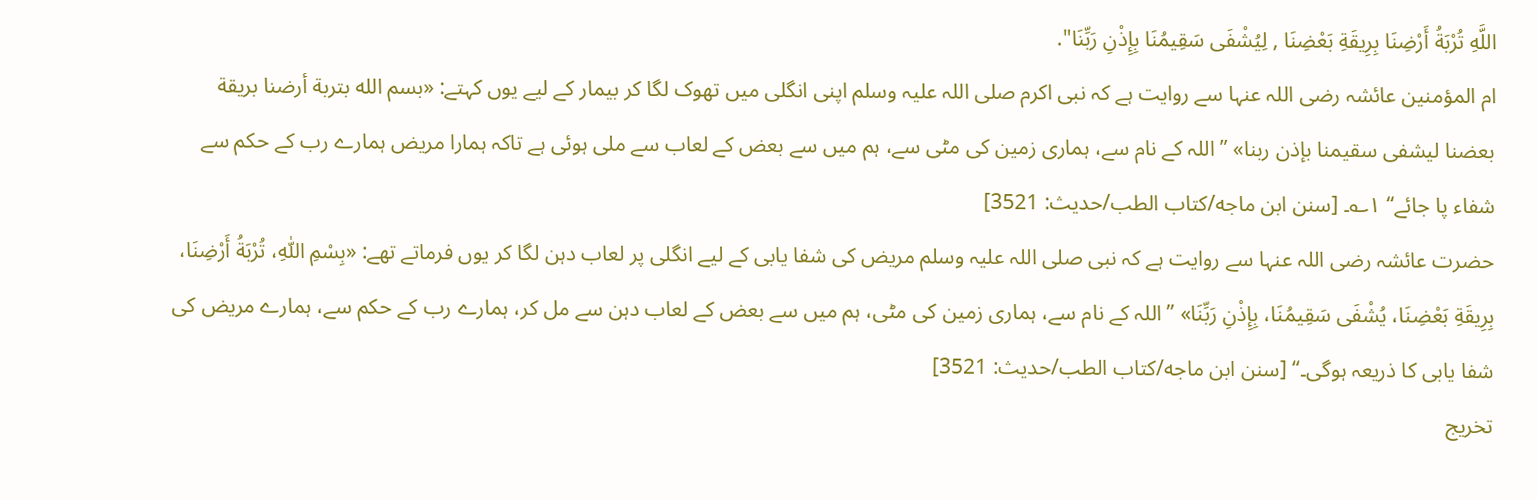اللَّهِ تُرْبَةُ أَرْضِنَا بِرِيقَةِ بَعْضِنَا , لِيُشْفَى سَقِيمُنَا بِإِذْنِ رَبِّنَا".
ام المؤمنین عائشہ رضی اللہ عنہا سے روایت ہے کہ نبی اکرم صلی اللہ علیہ وسلم اپنی انگلی میں تھوک لگا کر بیمار کے لیے یوں کہتے: «بسم الله بتربة أرضنا بريقة بعضنا ليشفى سقيمنا بإذن ربنا» ”اللہ کے نام سے، ہماری زمین کی مٹی سے، ہم میں سے بعض کے لعاب سے ملی ہوئی ہے تاکہ ہمارا مریض ہمارے رب کے حکم سے شفاء پا جائے“ ۱؎۔ [سنن ابن ماجه/كتاب الطب/حدیث: 3521]
حضرت عائشہ رضی اللہ عنہا سے روایت ہے کہ نبی صلی اللہ علیہ وسلم مریض کی شفا یابی کے لیے انگلی پر لعاب دہن لگا کر یوں فرماتے تھے: «بِسْمِ اللّٰهِ، تُرْبَةُ أَرْضِنَا، بِرِيقَةِ بَعْضِنَا، يُشْفَى سَقِيمُنَا، بِإِذْنِ رَبِّنَا» ”اللہ کے نام سے، ہماری زمین کی مٹی، ہم میں سے بعض کے لعاب دہن سے مل کر، ہمارے رب کے حکم سے، ہمارے مریض کی شفا یابی کا ذریعہ ہوگی۔“ [سنن ابن ماجه/كتاب الطب/حدیث: 3521]
تخریج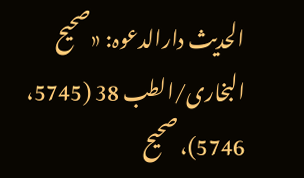الحدیث دارالدعوہ: «صحیح البخاری/الطب 38 (5745، 5746)، صحیح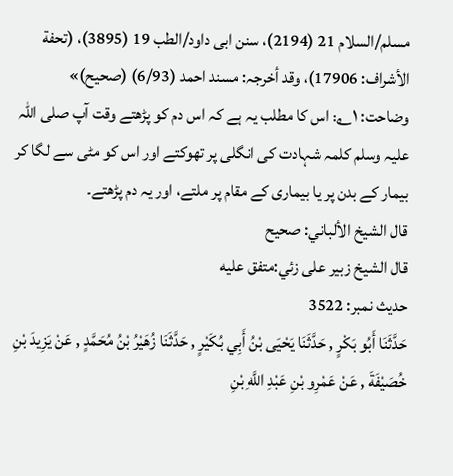مسلم/السلام 21 (2194)، سنن ابی داود/الطب 19 (3895)، (تحفة الأشراف: 17906)، وقد أخرجہ: مسند احمد (6/93) (صحیح)»
وضاحت: ۱؎: اس کا مطلب یہ ہے کہ اس دم کو پڑھتے وقت آپ صلی اللہ علیہ وسلم کلمہ شہادت کی انگلی پر تھوکتے اور اس کو مٹی سے لگا کر بیمار کے بدن پر یا بیماری کے مقام پر ملتے، اور یہ دم پڑھتے۔
قال الشيخ الألباني: صحيح
قال الشيخ زبير على زئي:متفق عليه
حدیث نمبر: 3522
حَدَّثَنَا أَبُو بَكْرٍ , حَدَّثَنَا يَحْيَى بْنُ أَبِي بُكَيْرٍ , حَدَّثَنَا زُهَيْرُ بْنُ مُحَمَّدٍ , عَنْ يَزِيدَ بْنِ خُصَيْفَةَ , عَنْ عَمْرِو بْنِ عَبْدِ اللَّهِ بْنِ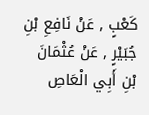كَعْبٍ , عَنْ نَافِعِ بْنِ جُبَيْرٍ , عَنْ عُثْمَانَ بْنِ أَبِي الْعَاصِ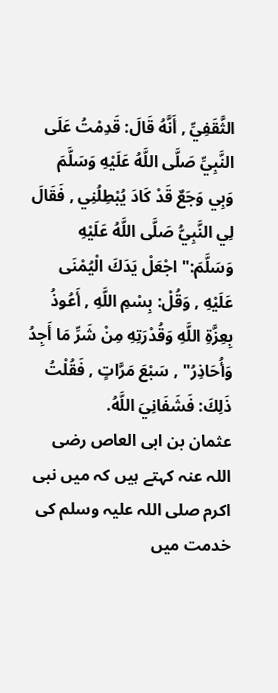الثَّقَفِيِّ , أَنَّهُ قَالَ: قَدِمْتُ عَلَى النَّبِيِّ صَلَّى اللَّهُ عَلَيْهِ وَسَلَّمَ وَبِي وَجَعٌ قَدْ كَادَ يُبْطِلُنِي , فَقَالَ لِي النَّبِيُّ صَلَّى اللَّهُ عَلَيْهِ وَسَلَّمَ:" اجْعَلْ يَدَكَ الْيُمْنَى عَلَيْهِ , وَقُلْ: بِسْمِ اللَّهِ , أَعُوذُ بِعِزَّةِ اللَّهِ وَقُدْرَتِهِ مِنْ شَرِّ مَا أَجِدُ وَأُحَاذِرُ" , سَبْعَ مَرَّاتٍ , فَقُلْتُ ذَلِكَ: فَشَفَانِيَ اللَّهُ.
عثمان بن ابی العاص رضی اللہ عنہ کہتے ہیں کہ میں نبی اکرم صلی اللہ علیہ وسلم کی خدمت میں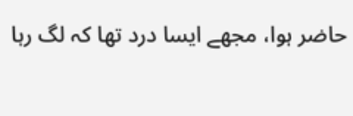حاضر ہوا، مجھے ایسا درد تھا کہ لگ رہا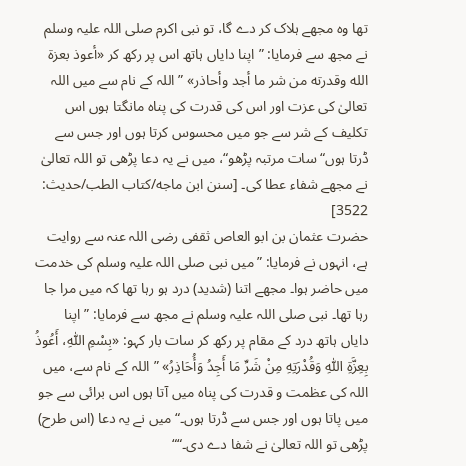تھا وہ مجھے ہلاک کر دے گا، تو نبی اکرم صلی اللہ علیہ وسلم نے مجھ سے فرمایا: ”اپنا دایاں ہاتھ اس پر رکھ کر «أعوذ بعزة الله وقدرته من شر ما أجد وأحاذر» ”اللہ کے نام سے میں اللہ تعالیٰ کی عزت اور اس کی قدرت کی پناہ مانگتا ہوں اس تکلیف کے شر سے جو میں محسوس کرتا ہوں اور جس سے ڈرتا ہوں“ سات مرتبہ پڑھو“، میں نے یہ دعا پڑھی تو اللہ تعالیٰ نے مجھے شفاء عطا کی۔ [سنن ابن ماجه/كتاب الطب/حدیث: 3522]
حضرت عثمان بن ابو العاص ثقفی رضی اللہ عنہ سے روایت ہے، انہوں نے فرمایا: ”میں نبی صلی اللہ علیہ وسلم کی خدمت میں حاضر ہوا۔ مجھے اتنا (شدید) درد ہو رہا تھا کہ میں مرا جا رہا تھا۔ نبی صلی اللہ علیہ وسلم نے مجھ سے فرمایا: ”اپنا دایاں ہاتھ درد کے مقام پر رکھ کر سات بار کہو: «بِسْمِ اللّٰهِ، أَعُوذُ بِعِزَّةِ اللّٰهِ وَقُدْرَتِهِ مِنْ شَرِّ مَا أَجِدُ وَأُحَاذِرُ» ”اللہ کے نام سے، میں اللہ کی عظمت و قدرت کی پناہ میں آتا ہوں اس برائی سے جو میں پاتا ہوں اور جس سے ڈرتا ہوں۔“ میں نے یہ دعا (اس طرح) پڑھی تو اللہ تعالیٰ نے شفا دے دی۔““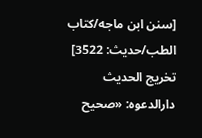[سنن ابن ماجه/كتاب الطب/حدیث: 3522]
تخریج الحدیث دارالدعوہ: «صحیح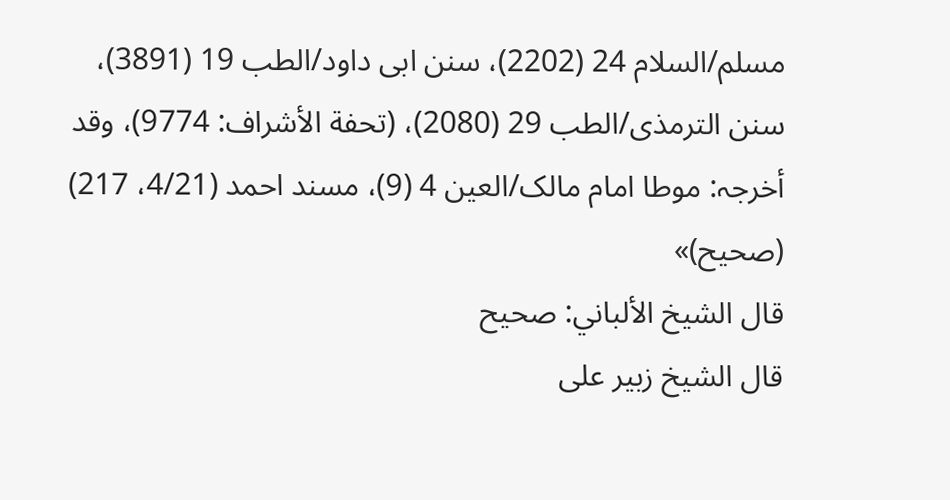مسلم/السلام 24 (2202)، سنن ابی داود/الطب 19 (3891)، سنن الترمذی/الطب 29 (2080)، (تحفة الأشراف: 9774)، وقد أخرجہ: موطا امام مالک/العین 4 (9)، مسند احمد (4/21، 217) (صحیح)»
قال الشيخ الألباني: صحيح
قال الشيخ زبير على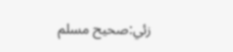زئي:صحيح مسلم